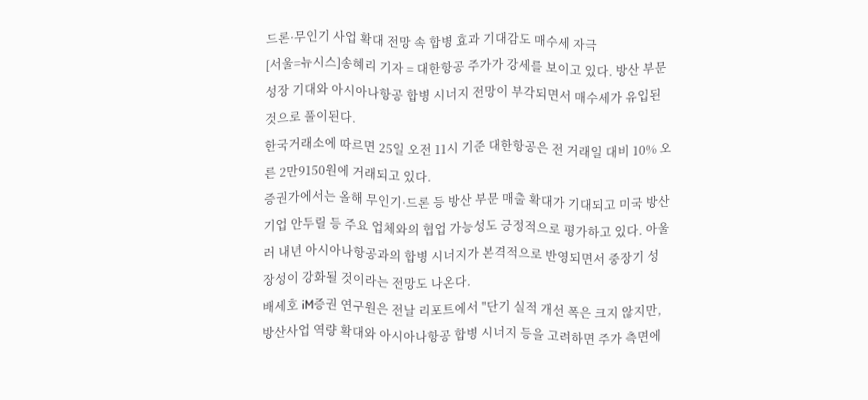드론·무인기 사업 확대 전망 속 합병 효과 기대감도 매수세 자극
[서울=뉴시스]송혜리 기자 = 대한항공 주가가 강세를 보이고 있다. 방산 부문 성장 기대와 아시아나항공 합병 시너지 전망이 부각되면서 매수세가 유입된 것으로 풀이된다.
한국거래소에 따르면 25일 오전 11시 기준 대한항공은 전 거래일 대비 10% 오른 2만9150원에 거래되고 있다.
증권가에서는 올해 무인기·드론 등 방산 부문 매출 확대가 기대되고 미국 방산기업 안두릴 등 주요 업체와의 협업 가능성도 긍정적으로 평가하고 있다. 아울러 내년 아시아나항공과의 합병 시너지가 본격적으로 반영되면서 중장기 성장성이 강화될 것이라는 전망도 나온다.
배세호 iM증권 연구원은 전날 리포트에서 "단기 실적 개선 폭은 크지 않지만, 방산사업 역량 확대와 아시아나항공 합병 시너지 등을 고려하면 주가 측면에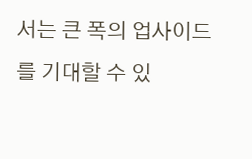서는 큰 폭의 업사이드를 기대할 수 있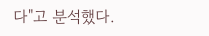다"고 분석했다.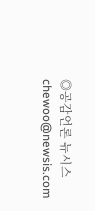◎공감언론 뉴시스 chewoo@newsis.com